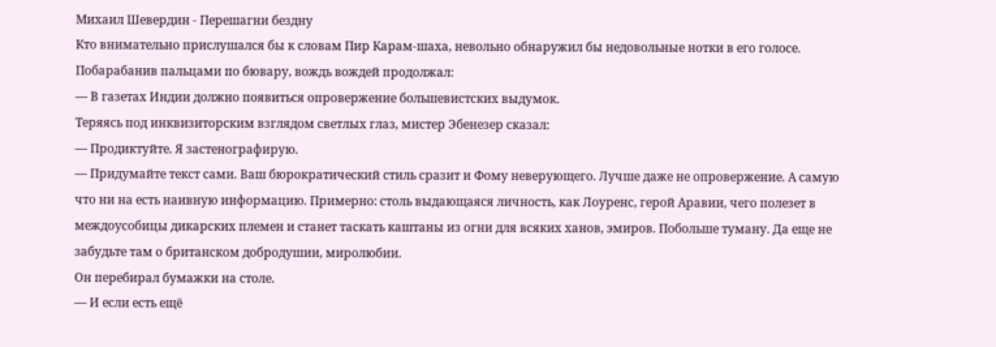Михаил Шевердин - Перешагни бездну
Кто внимательно прислушался бы к словам Пир Карам-шаха, невольно обнаружил бы недовольные нотки в его голосе. Побарабанив пальцами по бювару, вождь вождей продолжал:
— В газетах Индии должно появиться опровержение большевистских выдумок.
Теряясь под инквизиторским взглядом светлых глаз, мистер Эбенезер сказал:
— Продиктуйте. Я застенографирую.
— Придумайте текст сами. Ваш бюрократический стиль сразит и Фому неверующего. Лучше даже не опровержение. А самую что ни на есть наивную информацию. Примерно: столь выдающаяся личность, как Лоуренс, герой Аравии, чего полезет в междоусобицы дикарских племен и станет таскать каштаны из огни для всяких ханов, эмиров. Побольше туману. Да еще не забудьте там о британском добродушии, миролюбии.
Он перебирал бумажки на столе.
— И если есть ещё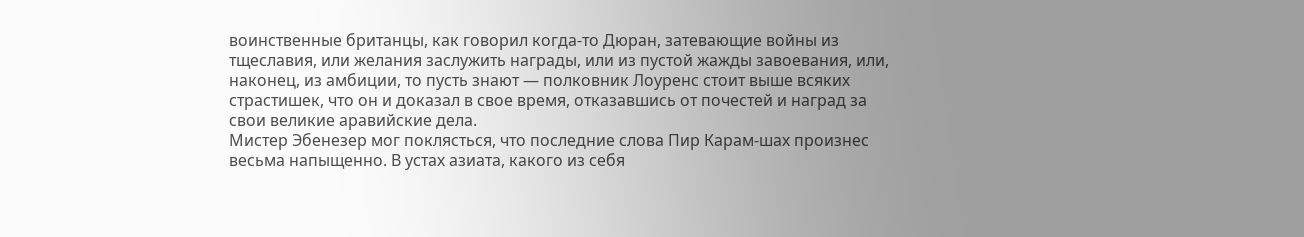воинственные британцы, как говорил когда-то Дюран, затевающие войны из тщеславия, или желания заслужить награды, или из пустой жажды завоевания, или, наконец, из амбиции, то пусть знают — полковник Лоуренс стоит выше всяких страстишек, что он и доказал в свое время, отказавшись от почестей и наград за свои великие аравийские дела.
Мистер Эбенезер мог поклясться, что последние слова Пир Карам-шах произнес весьма напыщенно. В устах азиата, какого из себя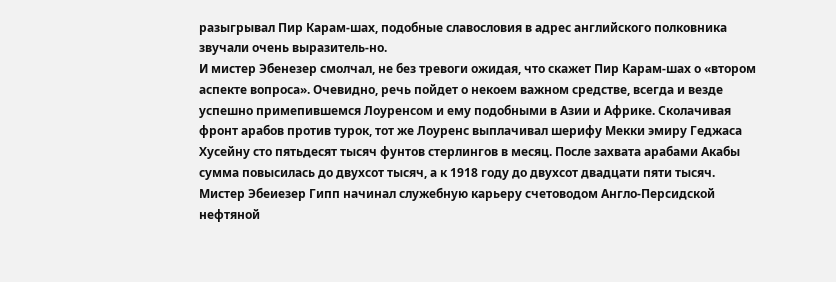разыгрывал Пир Карам-шах, подобные славословия в адрес английского полковника звучали очень выразитель-но.
И мистер Эбенезер смолчал, не без тревоги ожидая, что скажет Пир Карам-шах о «втором аспекте вопроса». Очевидно, речь пойдет о некоем важном средстве, всегда и везде успешно примепившемся Лоуренсом и ему подобными в Азии и Африке. Сколачивая фронт арабов против турок, тот же Лоуренс выплачивал шерифу Мекки эмиру Геджаса Хусейну сто пятьдесят тысяч фунтов стерлингов в месяц. После захвата арабами Акабы сумма повысилась до двухсот тысяч, а к 1918 году до двухсот двадцати пяти тысяч. Мистер Эбеиезер Гипп начинал служебную карьеру счетоводом Англо-Персидской нефтяной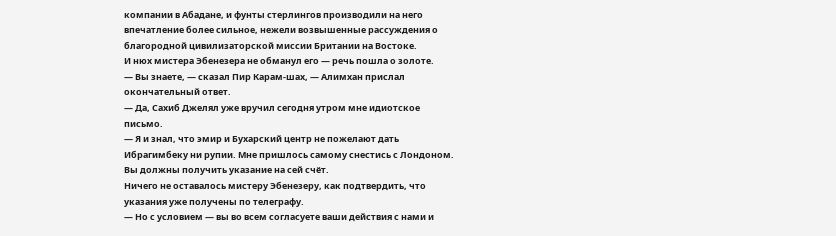компании в Абадане, и фунты стерлингов производили на него впечатление более сильное, нежели возвышенные рассуждения о благородной цивилизаторской миссии Британии на Востоке.
И нюх мистера Эбенезера не обманул его — речь пошла о золоте.
— Вы знаете, — сказал Пир Карам-шах, — Алимхан прислал окончательный ответ.
— Да, Сахиб Джелял уже вручил сегодня утром мне идиотское письмо.
— Я и знал, что эмир и Бухарский центр не пожелают дать Ибрагимбеку ни рупии. Мне пришлось самому снестись с Лондоном. Вы должны получить указание на сей счёт.
Ничего не оставалось мистеру Эбенезеру, как подтвердить, что указания уже получены по телеграфу.
— Но с условием — вы во всем согласуете ваши действия с нами и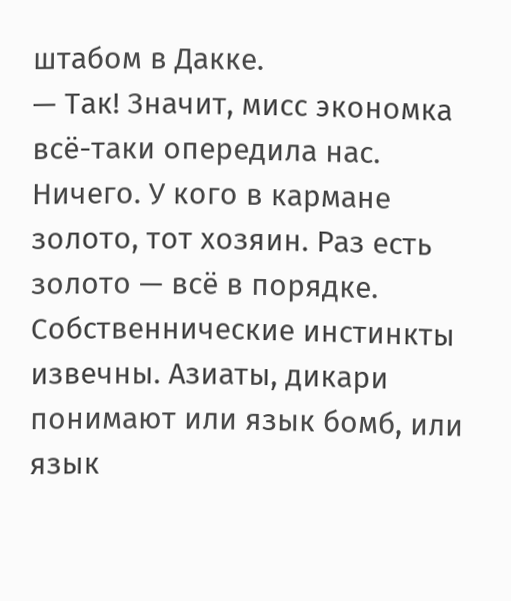штабом в Дакке.
— Так! Значит, мисс экономка всё-таки опередила нас. Ничего. У кого в кармане золото, тот хозяин. Раз есть золото — всё в порядке. Собственнические инстинкты извечны. Азиаты, дикари понимают или язык бомб, или язык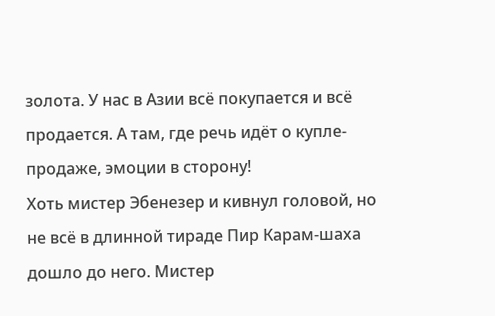золота. У нас в Азии всё покупается и всё продается. А там, где речь идёт о купле-продаже, эмоции в сторону!
Хоть мистер Эбенезер и кивнул головой, но не всё в длинной тираде Пир Карам-шаха дошло до него. Мистер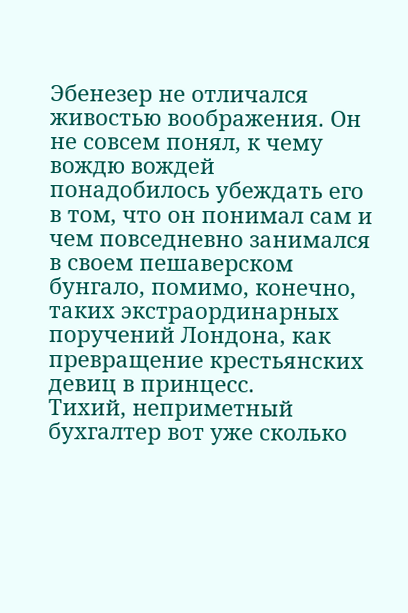Эбенезер не отличался живостью воображения. Он не совсем понял, к чему вождю вождей понадобилось убеждать его в том, что он понимал сам и чем повседневно занимался в своем пешаверском бунгало, помимо, конечно, таких экстраординарных поручений Лондона, как превращение крестьянских девиц в принцесс.
Тихий, неприметный бухгалтер вот уже сколько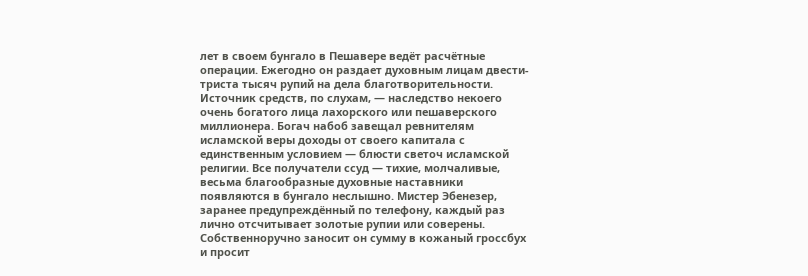лет в своем бунгало в Пешавере ведёт расчётные операции. Ежегодно он раздает духовным лицам двести-триста тысяч рупий на дела благотворительности. Источник средств, по слухам, — наследство некоего очень богатого лица лахорского или пешаверского миллионера. Богач набоб завещал ревнителям исламской веры доходы от своего капитала с единственным условием — блюсти светоч исламской религии. Все получатели ссуд — тихие, молчаливые, весьма благообразные духовные наставники появляются в бунгало неслышно. Мистер Эбенезер, заранее предупреждённый по телефону, каждый раз лично отсчитывает золотые рупии или соверены. Собственноручно заносит он сумму в кожаный гроссбух и просит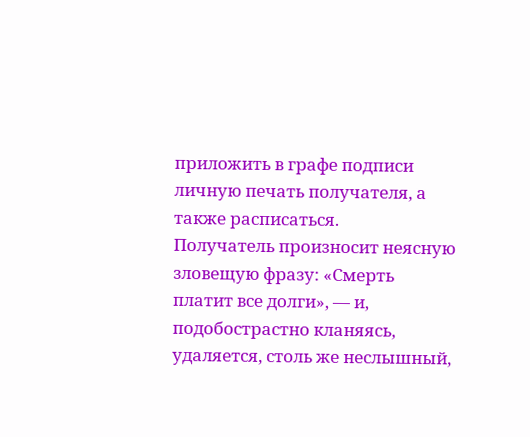приложить в графе подписи личную печать получателя, а также расписаться.
Получатель произносит неясную зловещую фразу: «Смерть платит все долги», — и, подобострастно кланяясь, удаляется, столь же неслышный,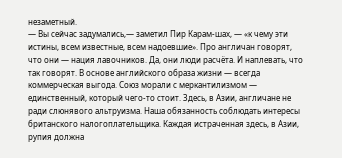незаметный.
— Вы сейчас задумались,— заметил Пир Карам-шах, — «к чему эти истины, всем известные, всем надоевшие». Про англичан говорят, что они — нация лавочников. Да, они люди расчёта. И наплевать, что так говорят. В основе английского образа жизни — всегда коммерческая выгода. Союз морали с меркантилизмом — единственный, который чего-то стоит. Здесь, в Азии, англичане не ради слюнявого альтруизма. Наша обязанность соблюдать интересы британского налогоплательщика. Каждая истраченная здесь, в Азии, рупия должна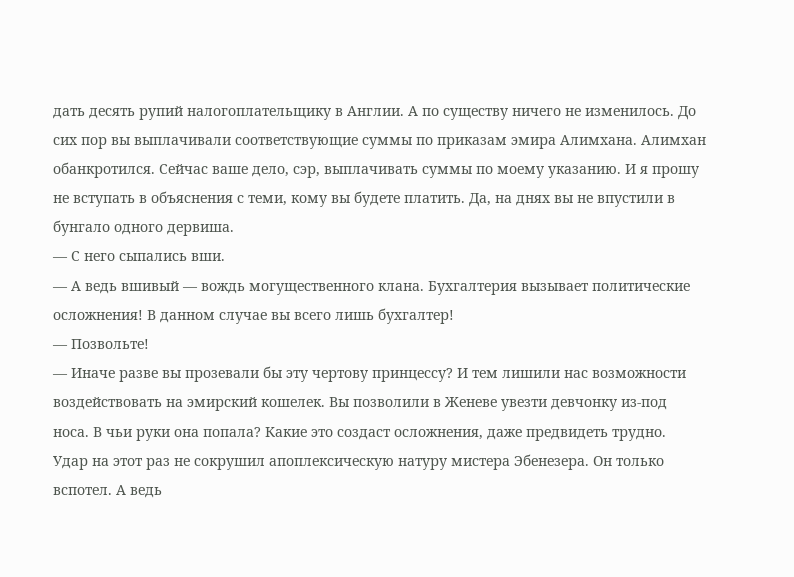дать десять рупий налогоплательщику в Англии. А по существу ничего не изменилось. До сих пор вы выплачивали соответствующие суммы по приказам эмира Алимхана. Алимхан обанкротился. Сейчас ваше дело, сэр, выплачивать суммы по моему указанию. И я прошу не вступать в объяснения с теми, кому вы будете платить. Да, на днях вы не впустили в бунгало одного дервиша.
— С него сыпались вши.
— А ведь вшивый — вождь могущественного клана. Бухгалтерия вызывает политические осложнения! В данном случае вы всего лишь бухгалтер!
— Позвольте!
— Иначе разве вы прозевали бы эту чертову принцессу? И тем лишили нас возможности воздействовать на эмирский кошелек. Вы позволили в Женеве увезти девчонку из-под носа. В чьи руки она попала? Какие это создаст осложнения, даже предвидеть трудно.
Удар на этот раз не сокрушил апоплексическую натуру мистера Эбенезера. Он только вспотел. А ведь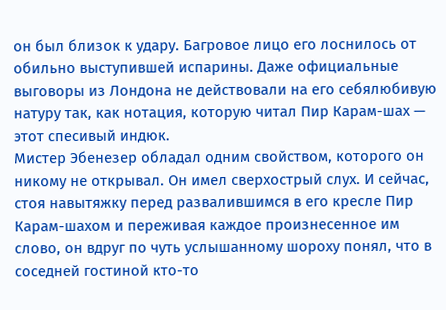он был близок к удару. Багровое лицо его лоснилось от обильно выступившей испарины. Даже официальные выговоры из Лондона не действовали на его себялюбивую натуру так, как нотация, которую читал Пир Карам-шах — этот спесивый индюк.
Мистер Эбенезер обладал одним свойством, которого он никому не открывал. Он имел сверхострый слух. И сейчас, стоя навытяжку перед развалившимся в его кресле Пир Карам-шахом и переживая каждое произнесенное им слово, он вдруг по чуть услышанному шороху понял, что в соседней гостиной кто-то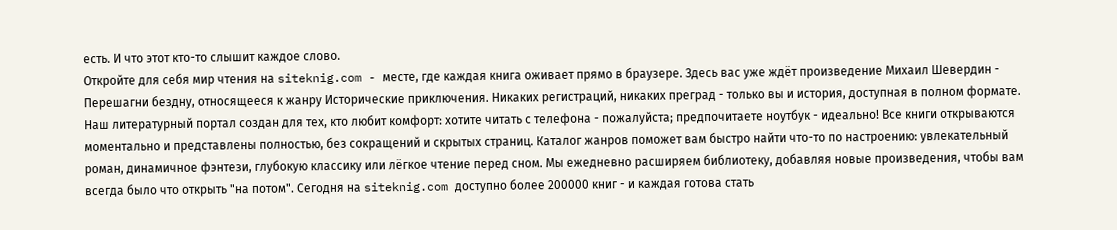есть. И что этот кто-то слышит каждое слово.
Откройте для себя мир чтения на siteknig.com - месте, где каждая книга оживает прямо в браузере. Здесь вас уже ждёт произведение Михаил Шевердин - Перешагни бездну, относящееся к жанру Исторические приключения. Никаких регистраций, никаких преград - только вы и история, доступная в полном формате. Наш литературный портал создан для тех, кто любит комфорт: хотите читать с телефона - пожалуйста; предпочитаете ноутбук - идеально! Все книги открываются моментально и представлены полностью, без сокращений и скрытых страниц. Каталог жанров поможет вам быстро найти что-то по настроению: увлекательный роман, динамичное фэнтези, глубокую классику или лёгкое чтение перед сном. Мы ежедневно расширяем библиотеку, добавляя новые произведения, чтобы вам всегда было что открыть "на потом". Сегодня на siteknig.com доступно более 200000 книг - и каждая готова стать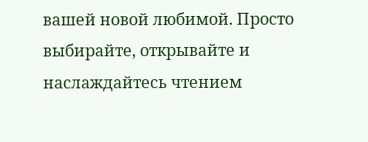вашей новой любимой. Просто выбирайте, открывайте и наслаждайтесь чтением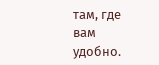там, где вам удобно.